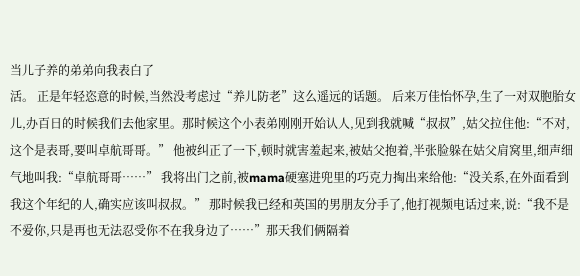当儿子养的弟弟向我表白了
活。 正是年轻恣意的时候,当然没考虑过“养儿防老”这么遥远的话题。 后来万佳怡怀孕,生了一对双胞胎女儿,办百日的时候我们去他家里。那时候这个小表弟刚刚开始认人,见到我就喊“叔叔”,姑父拉住他:“不对,这个是表哥,要叫卓航哥哥。” 他被纠正了一下,顿时就害羞起来,被姑父抱着,半张脸躲在姑父肩窝里,细声细气地叫我:“卓航哥哥……” 我将出门之前,被mama硬塞进兜里的巧克力掏出来给他:“没关系,在外面看到我这个年纪的人,确实应该叫叔叔。” 那时候我已经和英国的男朋友分手了,他打视频电话过来,说:“我不是不爱你,只是再也无法忍受你不在我身边了……”那天我们俩隔着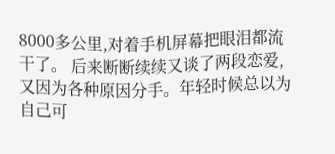8000多公里,对着手机屏幕把眼泪都流干了。 后来断断续续又谈了两段恋爱,又因为各种原因分手。年轻时候总以为自己可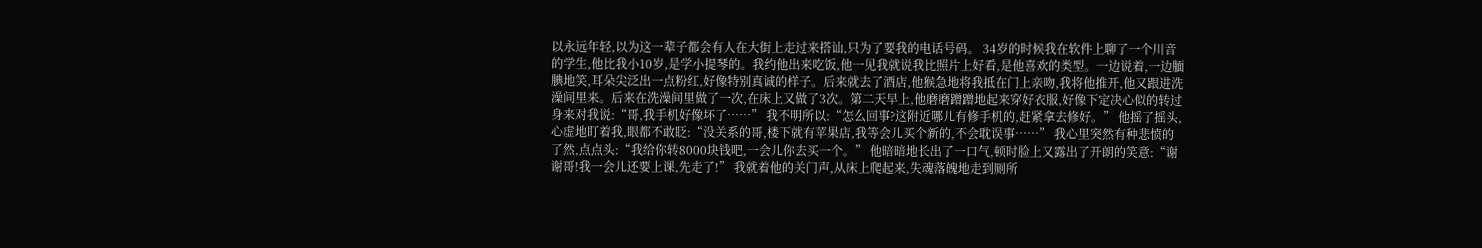以永远年轻,以为这一辈子都会有人在大街上走过来搭讪,只为了要我的电话号码。 34岁的时候我在软件上聊了一个川音的学生,他比我小10岁,是学小提琴的。我约他出来吃饭,他一见我就说我比照片上好看,是他喜欢的类型。一边说着,一边腼腆地笑,耳朵尖泛出一点粉红,好像特别真诚的样子。后来就去了酒店,他猴急地将我抵在门上亲吻,我将他推开,他又跟进洗澡间里来。后来在洗澡间里做了一次,在床上又做了3次。第二天早上,他磨磨蹭蹭地起来穿好衣服,好像下定决心似的转过身来对我说:“哥,我手机好像坏了……” 我不明所以:“怎么回事?这附近哪儿有修手机的,赶紧拿去修好。” 他摇了摇头,心虚地盯着我,眼都不敢眨:“没关系的哥,楼下就有苹果店,我等会儿买个新的,不会耽误事……” 我心里突然有种悲愤的了然,点点头:“我给你转8000块钱吧,一会儿你去买一个。” 他暗暗地长出了一口气,顿时脸上又露出了开朗的笑意:“谢谢哥!我一会儿还要上课,先走了!” 我就着他的关门声,从床上爬起来,失魂落魄地走到厕所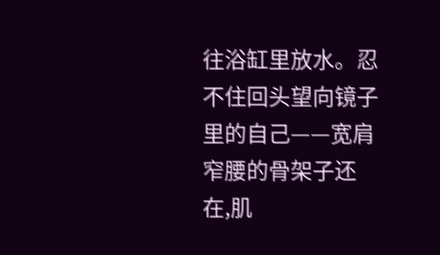往浴缸里放水。忍不住回头望向镜子里的自己——宽肩窄腰的骨架子还在,肌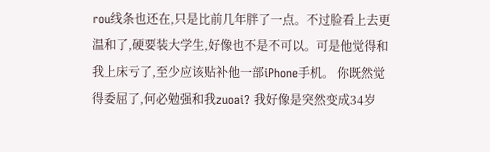rou线条也还在,只是比前几年胖了一点。不过脸看上去更温和了,硬要装大学生,好像也不是不可以。可是他觉得和我上床亏了,至少应该贴补他一部iPhone手机。 你既然觉得委屈了,何必勉强和我zuoai? 我好像是突然变成34岁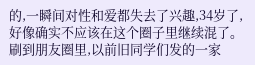的,一瞬间对性和爱都失去了兴趣,34岁了,好像确实不应该在这个圈子里继续混了。刷到朋友圈里,以前旧同学们发的一家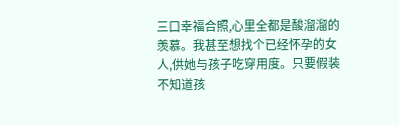三口幸福合照,心里全都是酸溜溜的羡慕。我甚至想找个已经怀孕的女人,供她与孩子吃穿用度。只要假装不知道孩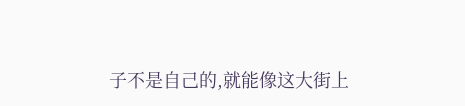子不是自己的,就能像这大街上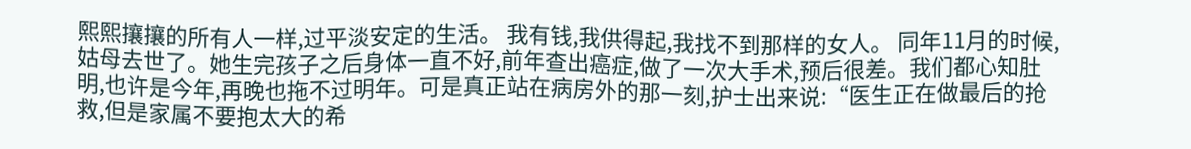熙熙攘攘的所有人一样,过平淡安定的生活。 我有钱,我供得起,我找不到那样的女人。 同年11月的时候,姑母去世了。她生完孩子之后身体一直不好,前年查出癌症,做了一次大手术,预后很差。我们都心知肚明,也许是今年,再晚也拖不过明年。可是真正站在病房外的那一刻,护士出来说:“医生正在做最后的抢救,但是家属不要抱太大的希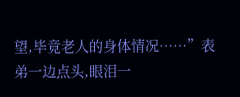望,毕竟老人的身体情况……”表弟一边点头,眼泪一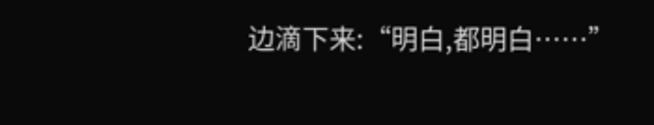边滴下来:“明白,都明白……”